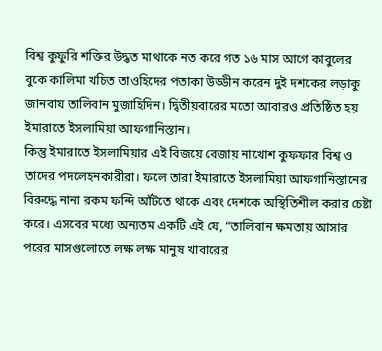বিশ্ব কুফুরি শক্তির উদ্ধত মাথাকে নত করে গত ১৬ মাস আগে কাবুলের বুকে কালিমা খচিত তাওহিদের পতাকা উড্ডীন করেন দুই দশকের লড়াকু জানবায তালিবান মুজাহিদিন। দ্বিতীয়বারের মতো আবারও প্রতিষ্ঠিত হয় ইমারাতে ইসলামিয়া আফগানিস্তান।
কিন্তু ইমারাতে ইসলামিয়ার এই বিজয়ে বেজায় নাখোশ কুফফার বিশ্ব ও তাদের পদলেহনকারীরা। ফলে তারা ইমারাতে ইসলামিয়া আফগানিস্তানের বিরুদ্ধে নানা রকম ফন্দি আঁটতে থাকে এবং দেশকে অস্থিতিশীল করার চেষ্টা করে। এসবের মধ্যে অন্যতম একটি এই যে, “তালিবান ক্ষমতায় আসার পরের মাসগুলোতে লক্ষ লক্ষ মানুষ খাবারের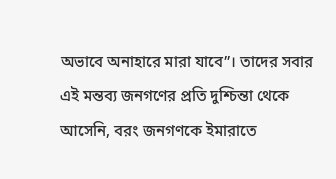অভাবে অনাহারে মারা যাবে”। তাদের সবার এই মন্তব্য জনগণের প্রতি দুশ্চিন্তা থেকে আসেনি, বরং জনগণকে ইমারাতে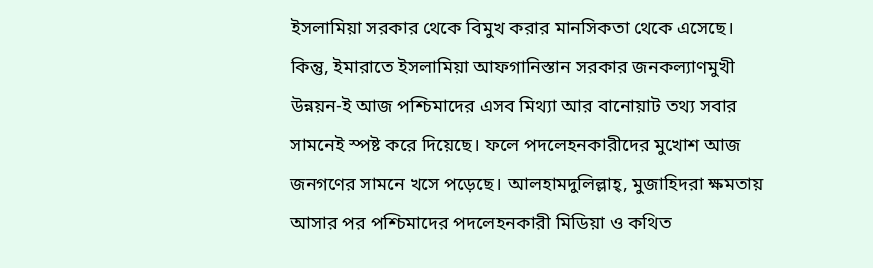ইসলামিয়া সরকার থেকে বিমুখ করার মানসিকতা থেকে এসেছে।
কিন্তু, ইমারাতে ইসলামিয়া আফগানিস্তান সরকার জনকল্যাণমুখী উন্নয়ন-ই আজ পশ্চিমাদের এসব মিথ্যা আর বানোয়াট তথ্য সবার সামনেই স্পষ্ট করে দিয়েছে। ফলে পদলেহনকারীদের মুখোশ আজ জনগণের সামনে খসে পড়েছে। আলহামদুলিল্লাহ্, মুজাহিদরা ক্ষমতায় আসার পর পশ্চিমাদের পদলেহনকারী মিডিয়া ও কথিত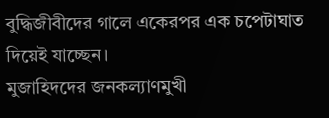বুদ্ধিজীবীদের গালে একেরপর এক চপেটাঘাত দিয়েই যাচ্ছেন।
মুজাহিদদের জনকল্যাণমুখী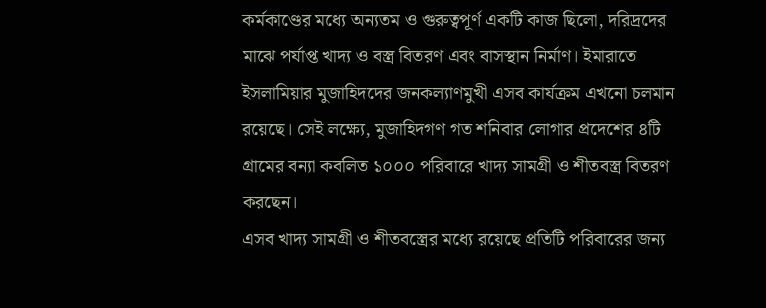কর্মকাণ্ডের মধ্যে অন্যতম ও গুরুত্বপূর্ণ একটি কাজ ছিলো, দরিদ্রদের মাঝে পর্যাপ্ত খাদ্য ও বস্ত্র বিতরণ এবং বাসস্থান নির্মাণ। ইমারাতে ইসলামিয়ার মুজাহিদদের জনকল্যাণমুখী এসব কার্যক্রম এখনো চলমান রয়েছে। সেই লক্ষ্যে, মুজাহিদগণ গত শনিবার লোগার প্রদেশের ৪টি গ্রামের বন্যা কবলিত ১০০০ পরিবারে খাদ্য সামগ্রী ও শীতবস্ত্র বিতরণ করছেন।
এসব খাদ্য সামগ্রী ও শীতবস্ত্রের মধ্যে রয়েছে প্রতিটি পরিবারের জন্য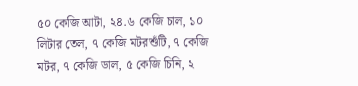৫০ কেজি আটা, ২৪.৬ কেজি চাল, ১০ লিটার তেল, ৭ কেজি মটরশুঁটি, ৭ কেজি মটর, ৭ কেজি ডাল, ৫ কেজি চিনি, ২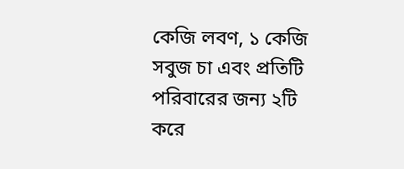কেজি লবণ, ১ কেজি সবুজ চা এবং প্রতিটি পরিবারের জন্য ২টি করে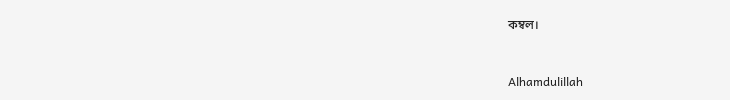কম্বল।



Alhamdulillah